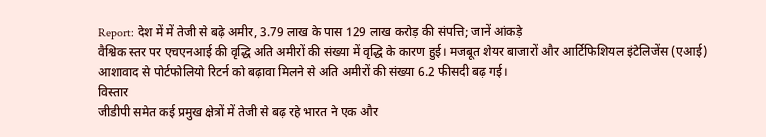Report: देश में में तेजी से बढ़े अमीर, 3.79 लाख के पास 129 लाख करोड़ की संपत्ति; जानें आंकड़े
वैश्विक स्तर पर एचएनआई की वृद्धि अति अमीरों की संख्या में वृद्धि के कारण हुई। मजबूत शेयर बाजारों और आर्टिफिशियल इंटेलिजेंस (एआई) आशावाद से पोर्टफोलियो रिटर्न को बढ़ावा मिलने से अति अमीरों की संख्या 6.2 फीसदी बढ़ गई।
विस्तार
जीडीपी समेत कई प्रमुख क्षेत्रों में तेजी से बढ़ रहे भारत ने एक और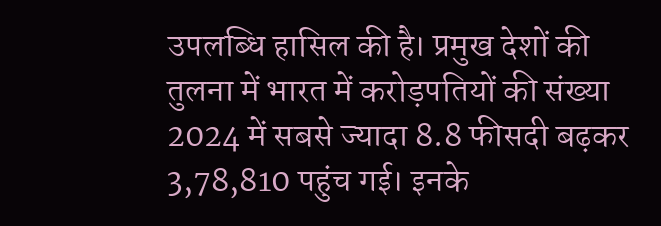उपलब्धि हासिल की है। प्रमुख देशों की तुलना में भारत में करोड़पतियों की संख्या 2024 में सबसे ज्यादा 8.8 फीसदी बढ़कर 3,78,810 पहुंच गई। इनके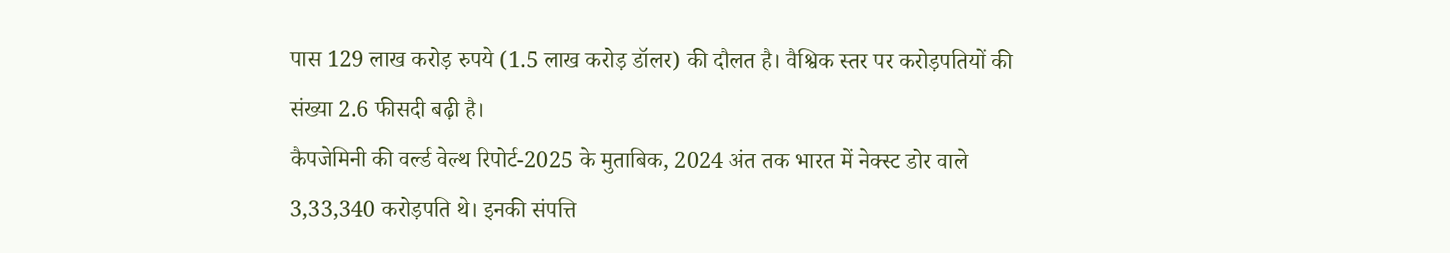पास 129 लाख करोड़ रुपये (1.5 लाख करोड़ डॉलर) की दौलत है। वैश्विक स्तर पर करोड़पतियों की संख्या 2.6 फीसदी बढ़ी है।
कैपजेमिनी की वर्ल्ड वेल्थ रिपोर्ट-2025 के मुताबिक, 2024 अंत तक भारत में नेक्स्ट डोर वाले 3,33,340 करोड़पति थे। इनकी संपत्ति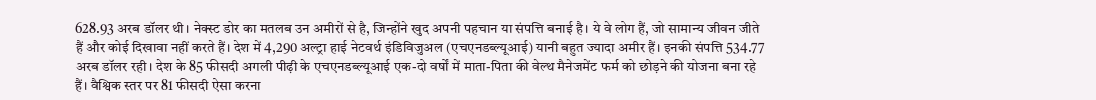628.93 अरब डॉलर थी। नेक्स्ट डोर का मतलब उन अमीरों से है, जिन्होंने खुद अपनी पहचान या संपत्ति बनाई है। ये वे लोग हैं, जो सामान्य जीवन जीते हैं और कोई दिखावा नहीं करते हैं। देश में 4,290 अल्ट्रा हाई नेटवर्थ इंडिविजुअल (एचएनडब्ल्यूआई) यानी बहुत ज्यादा अमीर हैं। इनकी संपत्ति 534.77 अरब डॉलर रही। देश के 85 फीसदी अगली पीढ़ी के एचएनडब्ल्यूआई एक-दो वर्षों में माता-पिता की वेल्थ मैनेजमेंट फर्म को छोड़ने की योजना बना रहे हैं। वैश्विक स्तर पर 81 फीसदी ऐसा करना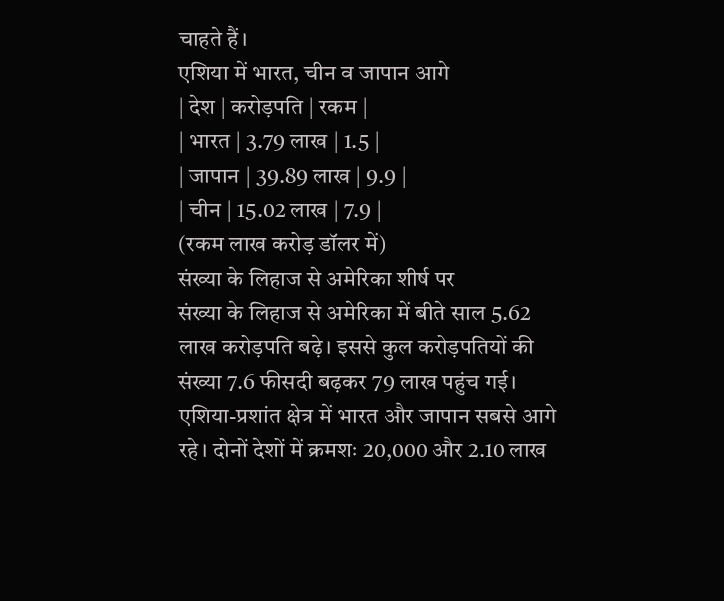चाहते हैं।
एशिया में भारत, चीन व जापान आगे
| देश | करोड़पति | रकम |
| भारत | 3.79 लाख | 1.5 |
| जापान | 39.89 लाख | 9.9 |
| चीन | 15.02 लाख | 7.9 |
(रकम लाख करोड़ डॉलर में)
संख्या के लिहाज से अमेरिका शीर्ष पर
संख्या के लिहाज से अमेरिका में बीते साल 5.62 लाख करोड़पति बढ़े। इससे कुल करोड़पतियों की संख्या 7.6 फीसदी बढ़कर 79 लाख पहुंच गई। एशिया-प्रशांत क्षेत्र में भारत और जापान सबसे आगे रहे। दोनों देशों में क्रमशः 20,000 और 2.10 लाख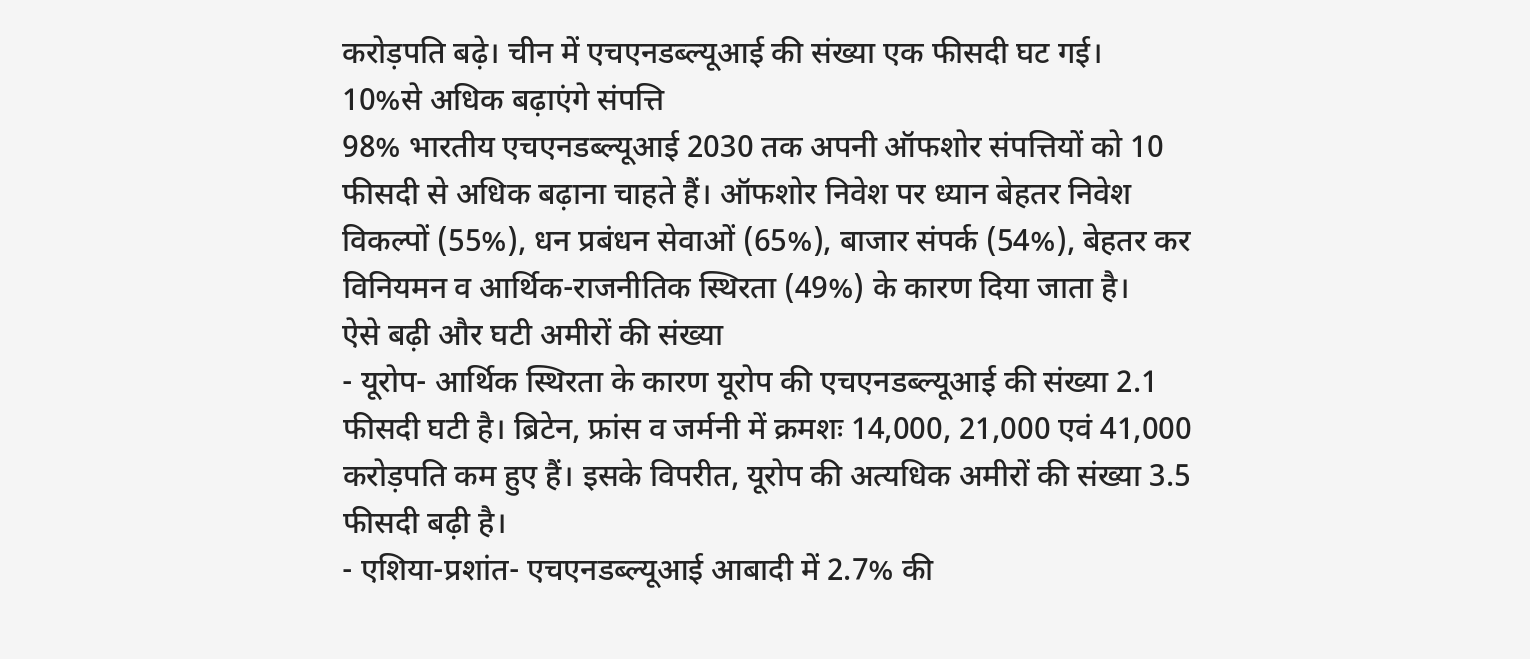करोड़पति बढ़े। चीन में एचएनडब्ल्यूआई की संख्या एक फीसदी घट गई।
10%से अधिक बढ़ाएंगे संपत्ति
98% भारतीय एचएनडब्ल्यूआई 2030 तक अपनी ऑफशोर संपत्तियों को 10 फीसदी से अधिक बढ़ाना चाहते हैं। ऑफशोर निवेश पर ध्यान बेहतर निवेश विकल्पों (55%), धन प्रबंधन सेवाओं (65%), बाजार संपर्क (54%), बेहतर कर विनियमन व आर्थिक-राजनीतिक स्थिरता (49%) के कारण दिया जाता है।
ऐसे बढ़ी और घटी अमीरों की संख्या
- यूरोप- आर्थिक स्थिरता के कारण यूरोप की एचएनडब्ल्यूआई की संख्या 2.1 फीसदी घटी है। ब्रिटेन, फ्रांस व जर्मनी में क्रमशः 14,000, 21,000 एवं 41,000 करोड़पति कम हुए हैं। इसके विपरीत, यूरोप की अत्यधिक अमीरों की संख्या 3.5 फीसदी बढ़ी है।
- एशिया-प्रशांत- एचएनडब्ल्यूआई आबादी में 2.7% की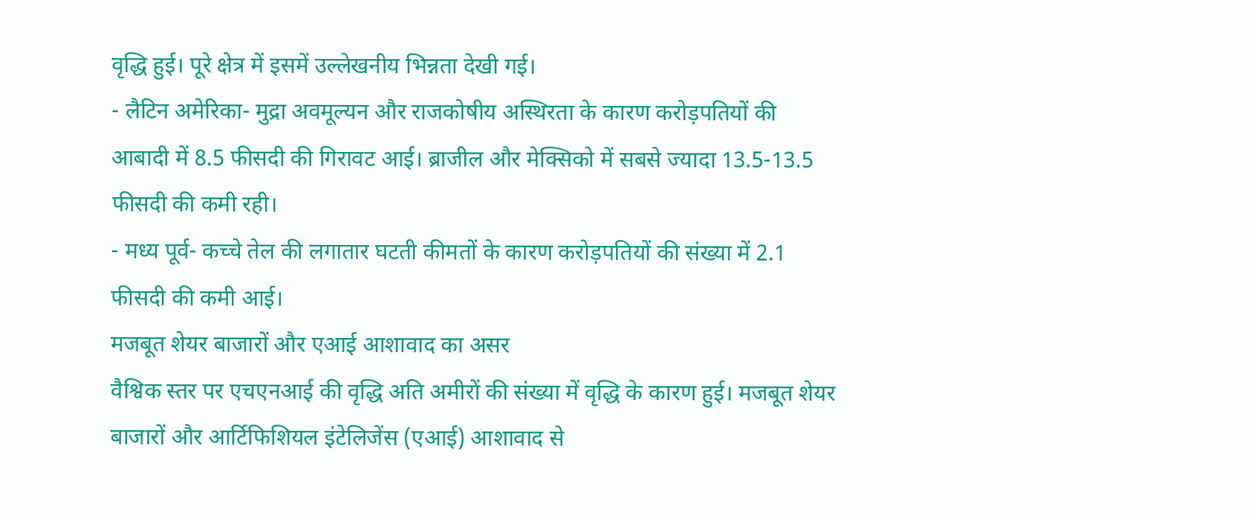वृद्धि हुई। पूरे क्षेत्र में इसमें उल्लेखनीय भिन्नता देखी गई।
- लैटिन अमेरिका- मुद्रा अवमूल्यन और राजकोषीय अस्थिरता के कारण करोड़पतियों की आबादी में 8.5 फीसदी की गिरावट आई। ब्राजील और मेक्सिको में सबसे ज्यादा 13.5-13.5 फीसदी की कमी रही।
- मध्य पूर्व- कच्चे तेल की लगातार घटती कीमतों के कारण करोड़पतियों की संख्या में 2.1 फीसदी की कमी आई।
मजबूत शेयर बाजारों और एआई आशावाद का असर
वैश्विक स्तर पर एचएनआई की वृद्धि अति अमीरों की संख्या में वृद्धि के कारण हुई। मजबूत शेयर बाजारों और आर्टिफिशियल इंटेलिजेंस (एआई) आशावाद से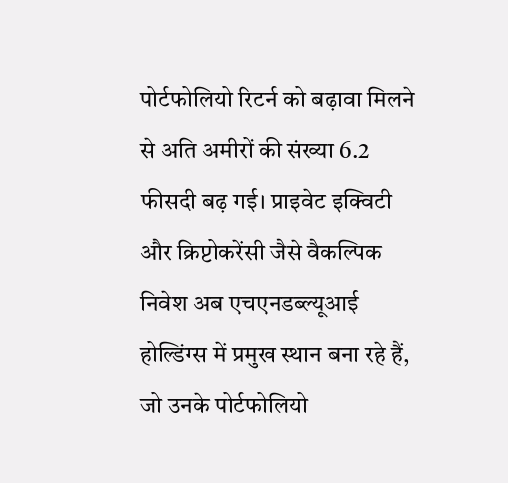पोर्टफोलियो रिटर्न को बढ़ावा मिलने से अति अमीरों की संख्या 6.2 फीसदी बढ़ गई। प्राइवेट इक्विटी और क्रिप्टोकरेंसी जैसे वैकल्पिक निवेश अब एचएनडब्ल्यूआई होल्डिंग्स में प्रमुख स्थान बना रहे हैं, जो उनके पोर्टफोलियो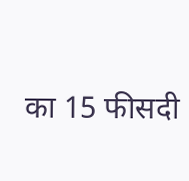का 15 फीसदी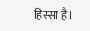हिस्सा है।